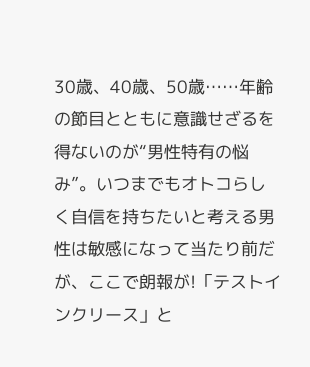30歳、40歳、50歳……年齢の節目とともに意識せざるを得ないのが“男性特有の悩み”。いつまでもオトコらしく自信を持ちたいと考える男性は敏感になって当たり前だが、ここで朗報が!「テストインクリース」と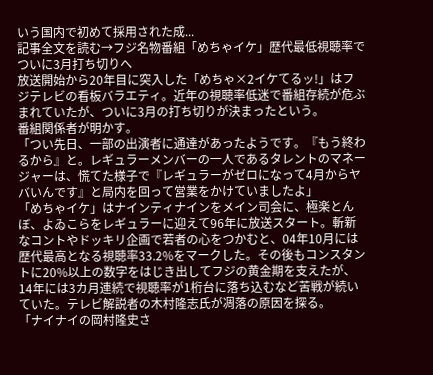いう国内で初めて採用された成...
記事全文を読む→フジ名物番組「めちゃイケ」歴代最低視聴率でついに3月打ち切りへ
放送開始から20年目に突入した「めちゃ×2イケてるッ!」はフジテレビの看板バラエティ。近年の視聴率低迷で番組存続が危ぶまれていたが、ついに3月の打ち切りが決まったという。
番組関係者が明かす。
「つい先日、一部の出演者に通達があったようです。『もう終わるから』と。レギュラーメンバーの一人であるタレントのマネージャーは、慌てた様子で『レギュラーがゼロになって4月からヤバいんです』と局内を回って営業をかけていましたよ」
「めちゃイケ」はナインティナインをメイン司会に、極楽とんぼ、よゐこらをレギュラーに迎えて96年に放送スタート。斬新なコントやドッキリ企画で若者の心をつかむと、04年10月には歴代最高となる視聴率33.2%をマークした。その後もコンスタントに20%以上の数字をはじき出してフジの黄金期を支えたが、14年には3カ月連続で視聴率が1桁台に落ち込むなど苦戦が続いていた。テレビ解説者の木村隆志氏が凋落の原因を探る。
「ナイナイの岡村隆史さ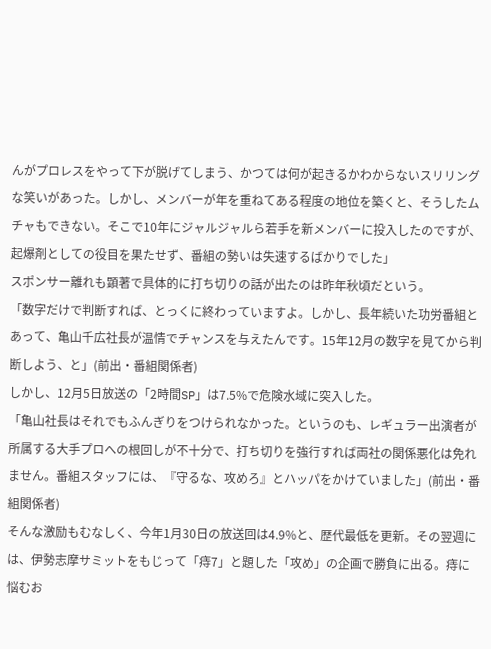んがプロレスをやって下が脱げてしまう、かつては何が起きるかわからないスリリングな笑いがあった。しかし、メンバーが年を重ねてある程度の地位を築くと、そうしたムチャもできない。そこで10年にジャルジャルら若手を新メンバーに投入したのですが、起爆剤としての役目を果たせず、番組の勢いは失速するばかりでした」
スポンサー離れも顕著で具体的に打ち切りの話が出たのは昨年秋頃だという。
「数字だけで判断すれば、とっくに終わっていますよ。しかし、長年続いた功労番組とあって、亀山千広社長が温情でチャンスを与えたんです。15年12月の数字を見てから判断しよう、と」(前出・番組関係者)
しかし、12月5日放送の「2時間SP」は7.5%で危険水域に突入した。
「亀山社長はそれでもふんぎりをつけられなかった。というのも、レギュラー出演者が所属する大手プロへの根回しが不十分で、打ち切りを強行すれば両社の関係悪化は免れません。番組スタッフには、『守るな、攻めろ』とハッパをかけていました」(前出・番組関係者)
そんな激励もむなしく、今年1月30日の放送回は4.9%と、歴代最低を更新。その翌週には、伊勢志摩サミットをもじって「痔7」と題した「攻め」の企画で勝負に出る。痔に悩むお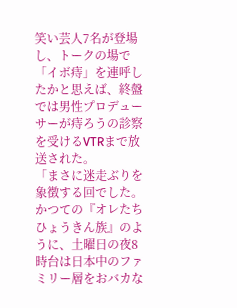笑い芸人7名が登場し、トークの場で「イボ痔」を連呼したかと思えば、終盤では男性プロデューサーが痔ろうの診察を受けるVTRまで放送された。
「まさに迷走ぶりを象徴する回でした。かつての『オレたちひょうきん族』のように、土曜日の夜8時台は日本中のファミリー層をおバカな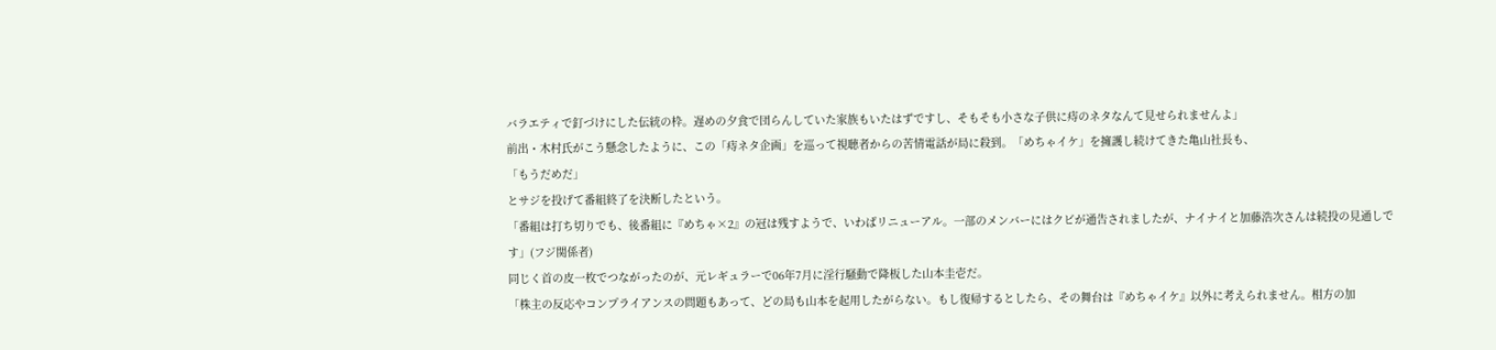バラエティで釘づけにした伝統の枠。遅めの夕食で団らんしていた家族もいたはずですし、そもそも小さな子供に痔のネタなんて見せられませんよ」
前出・木村氏がこう懸念したように、この「痔ネタ企画」を巡って視聴者からの苦情電話が局に殺到。「めちゃイケ」を擁護し続けてきた亀山社長も、
「もうだめだ」
とサジを投げて番組終了を決断したという。
「番組は打ち切りでも、後番組に『めちゃ×2』の冠は残すようで、いわばリニューアル。一部のメンバーにはクビが通告されましたが、ナイナイと加藤浩次さんは続投の見通しです」(フジ関係者)
同じく首の皮一枚でつながったのが、元レギュラーで06年7月に淫行騒動で降板した山本圭壱だ。
「株主の反応やコンプライアンスの問題もあって、どの局も山本を起用したがらない。もし復帰するとしたら、その舞台は『めちゃイケ』以外に考えられません。相方の加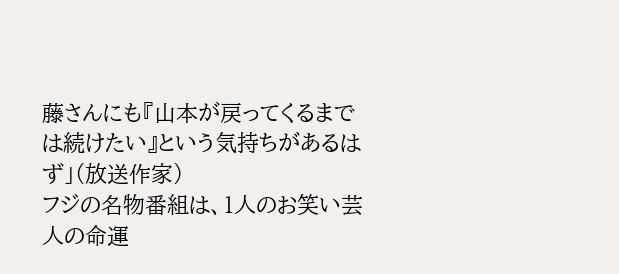藤さんにも『山本が戻ってくるまでは続けたい』という気持ちがあるはず」(放送作家)
フジの名物番組は、1人のお笑い芸人の命運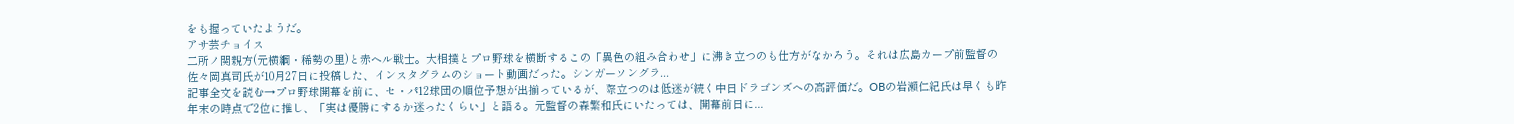をも握っていたようだ。
アサ芸チョイス
二所ノ関親方(元横綱・稀勢の里)と赤ヘル戦士。大相撲とプロ野球を横断するこの「異色の組み合わせ」に沸き立つのも仕方がなかろう。それは広島カープ前監督の佐々岡真司氏が10月27日に投稿した、インスタグラムのショート動画だった。シンガーソングラ...
記事全文を読む→プロ野球開幕を前に、セ・パ12球団の順位予想が出揃っているが、際立つのは低迷が続く中日ドラゴンズへの高評価だ。OBの岩瀬仁紀氏は早くも昨年末の時点で2位に推し、「実は優勝にするか迷ったくらい」と語る。元監督の森繁和氏にいたっては、開幕前日に...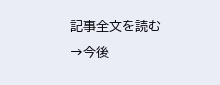記事全文を読む→今後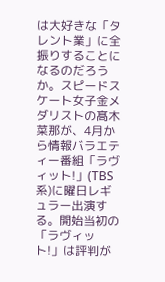は大好きな「タレント業」に全振りすることになるのだろうか。スピードスケート女子金メダリストの髙木菜那が、4月から情報バラエティー番組「ラヴィット!」(TBS系)に曜日レギュラー出演する。開始当初の「ラヴィット!」は評判が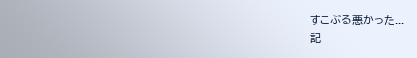すこぶる悪かった...
記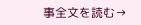事全文を読む→